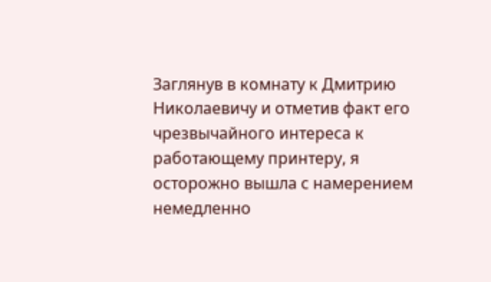Заглянув в комнату к Дмитрию Николаевичу и отметив факт его чрезвычайного интереса к работающему принтеру, я осторожно вышла с намерением немедленно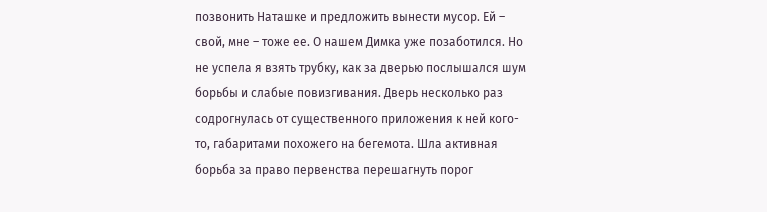позвонить Наташке и предложить вынести мусор. Ей – свой, мне – тоже ее. О нашем Димка уже позаботился. Но не успела я взять трубку, как за дверью послышался шум борьбы и слабые повизгивания. Дверь несколько раз содрогнулась от существенного приложения к ней кого-то, габаритами похожего на бегемота. Шла активная борьба за право первенства перешагнуть порог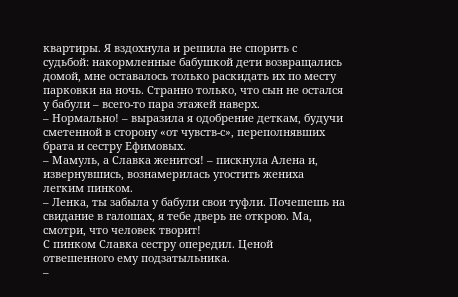квартиры. Я вздохнула и решила не спорить с судьбой: накормленные бабушкой дети возвращались домой, мне оставалось только раскидать их по месту парковки на ночь. Странно только, что сын не остался у бабули – всего-то пара этажей наверх.
– Нормально! – выразила я одобрение деткам, будучи сметенной в сторону «от чувств-с», переполнявших брата и сестру Ефимовых.
– Мамуль, а Славка женится! – пискнула Алена и, извернувшись, вознамерилась угостить жениха легким пинком.
– Ленка, ты забыла у бабули свои туфли. Почешешь на свидание в галошах, я тебе дверь не открою. Ма, смотри, что человек творит!
С пинком Славка сестру опередил. Ценой отвешенного ему подзатыльника.
–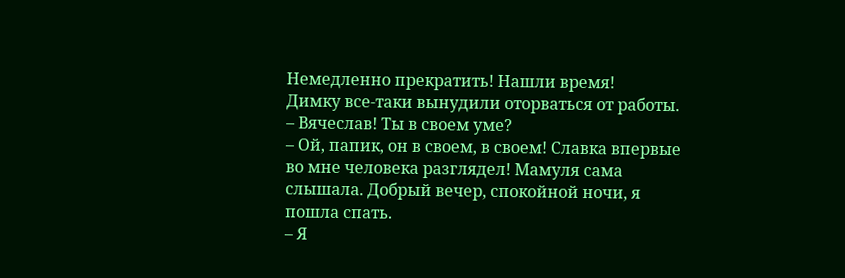Немедленно прекратить! Нашли время!
Димку все-таки вынудили оторваться от работы.
– Вячеслав! Ты в своем уме?
– Ой, папик, он в своем, в своем! Славка впервые во мне человека разглядел! Мамуля сама слышала. Добрый вечер, спокойной ночи, я пошла спать.
– Я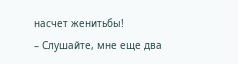насчет женитьбы!
– Слушайте, мне еще два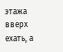этажа вверх ехать, а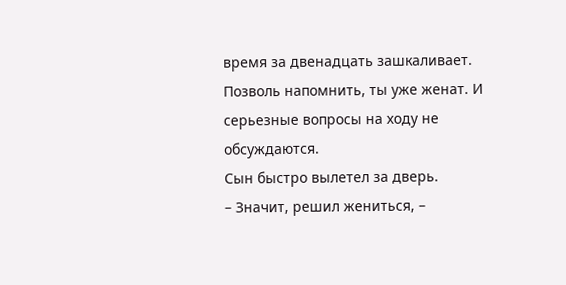время за двенадцать зашкаливает. Позволь напомнить, ты уже женат. И серьезные вопросы на ходу не обсуждаются.
Сын быстро вылетел за дверь.
– Значит, решил жениться, –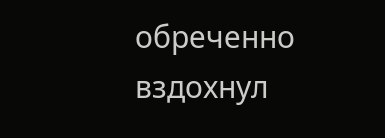обреченно вздохнул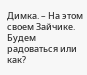Димка. – На этом своем Зайчике. Будем радоваться или как?